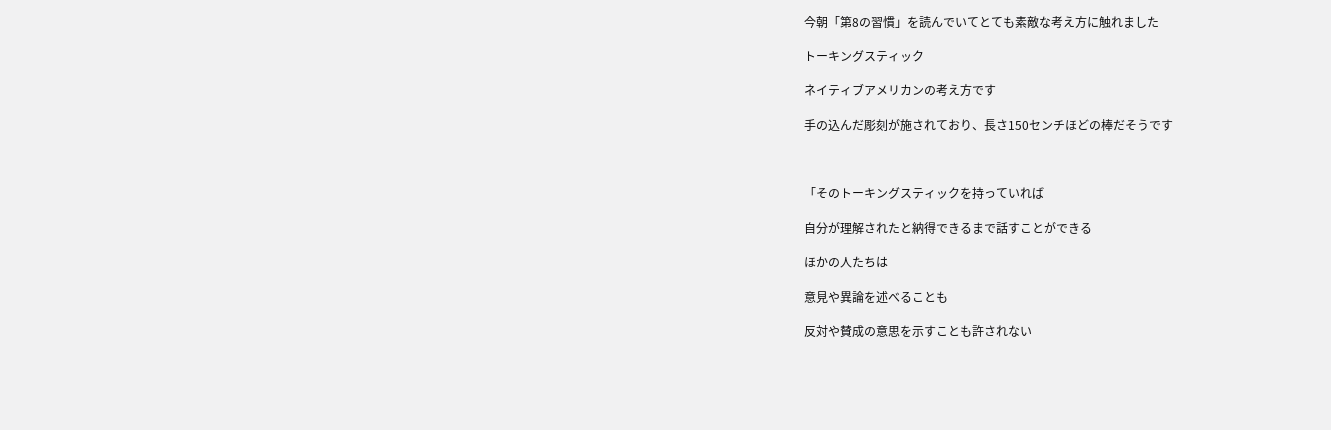今朝「第8の習慣」を読んでいてとても素敵な考え方に触れました

トーキングスティック

ネイティブアメリカンの考え方です

手の込んだ彫刻が施されており、長さ150センチほどの棒だそうです



「そのトーキングスティックを持っていれば

自分が理解されたと納得できるまで話すことができる

ほかの人たちは

意見や異論を述べることも

反対や賛成の意思を示すことも許されない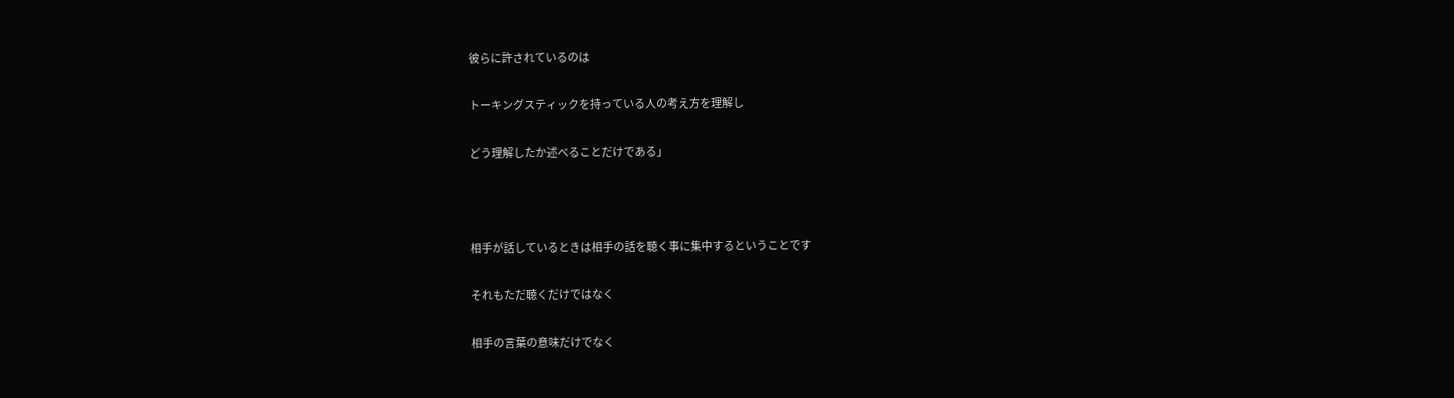彼らに許されているのは

トーキングスティックを持っている人の考え方を理解し

どう理解したか述べることだけである」



相手が話しているときは相手の話を聴く事に集中するということです

それもただ聴くだけではなく

相手の言葉の意味だけでなく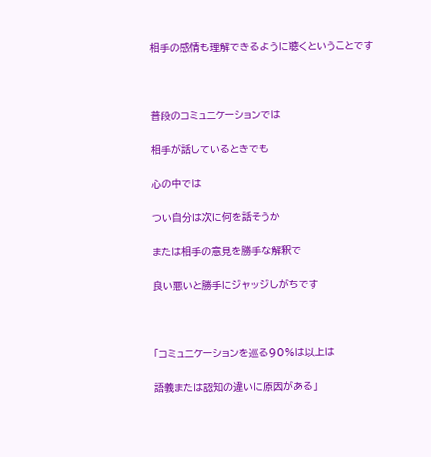相手の感情も理解できるように聴くということです



普段のコミュニケーションでは

相手が話しているときでも

心の中では

つい自分は次に何を話そうか

または相手の意見を勝手な解釈で

良い悪いと勝手にジャッジしがちです



「コミュニケーションを巡る90%は以上は

語義または認知の違いに原因がある」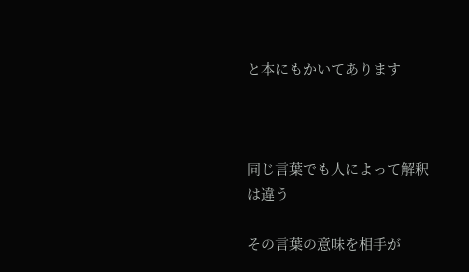と本にもかいてあります



同じ言葉でも人によって解釈は違う

その言葉の意味を相手が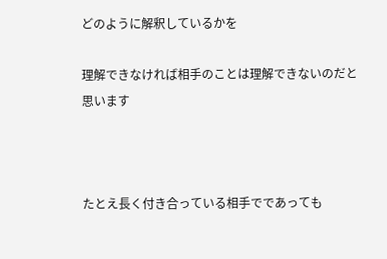どのように解釈しているかを

理解できなければ相手のことは理解できないのだと思います



たとえ長く付き合っている相手でであっても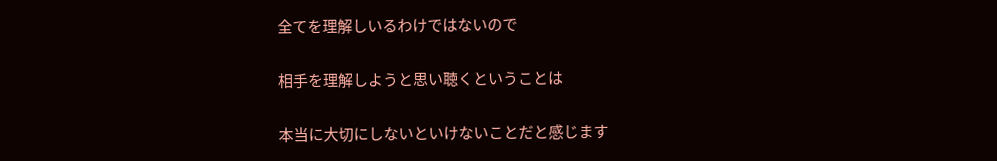全てを理解しいるわけではないので

相手を理解しようと思い聴くということは

本当に大切にしないといけないことだと感じます